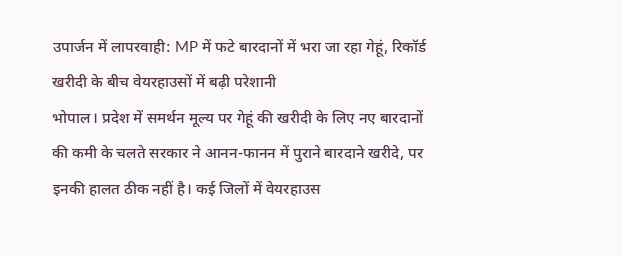उपार्जन में लापरवाही: MP में फटे बारदानों में भरा जा रहा गेहूं, रिकॉर्ड खरीदी के बीच वेयरहाउसों में बढ़ी परेशानी
भोपाल। प्रदेश में समर्थन मूल्य पर गेहूं की खरीदी के लिए नए बारदानों की कमी के चलते सरकार ने आनन-फानन में पुराने बारदाने खरीदे, पर इनकी हालत ठीक नहीं है। कई जिलों में वेयरहाउस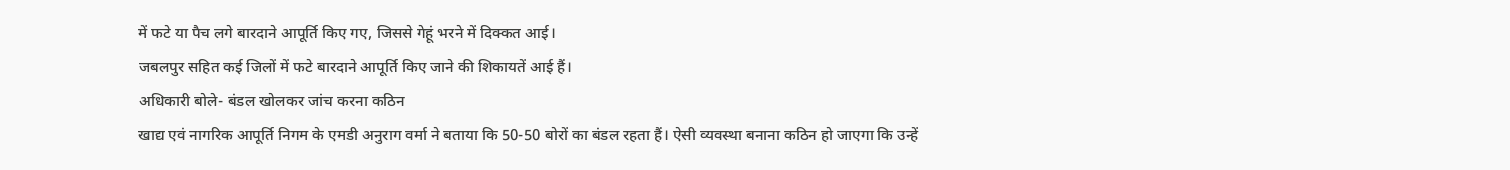में फटे या पैच लगे बारदाने आपूर्ति किए गए, जिससे गेहूं भरने में दिक्कत आई।
जबलपुर सहित कई जिलों में फटे बारदाने आपूर्ति किए जाने की शिकायतें आई हैं।
अधिकारी बोले- बंडल खोलकर जांच करना कठिन
खाद्य एवं नागरिक आपूर्ति निगम के एमडी अनुराग वर्मा ने बताया कि 50-50 बोरों का बंडल रहता हैं। ऐसी व्यवस्था बनाना कठिन हो जाएगा कि उन्हें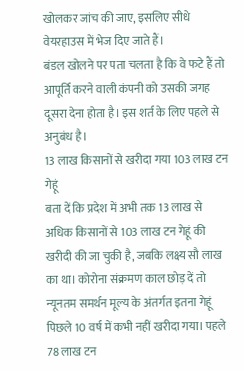खोलकर जांच की जाए, इसलिए सीधे वेयरहाउस में भेज दिए जाते हैं।
बंडल खोलने पर पता चलता है कि वे फटे हैं तो आपूर्ति करने वाली कंपनी को उसकी जगह दूसरा देना होता है। इस शर्त के लिए पहले से अनुबंध है।
13 लाख किसानों से खरीदा गया 103 लाख टन गेहूं
बता दें कि प्रदेश में अभी तक 13 लाख से अधिक किसानों से 103 लाख टन गेहूं की खरीदी की जा चुकी है, जबकि लक्ष्य सौ लाख का था। कोरोना संक्रमण काल छोड़ दें तो न्यूनतम समर्थन मूल्य के अंतर्गत इतना गेहूं पिछले 10 वर्ष में कभी नहीं खरीदा गया। पहले 78 लाख टन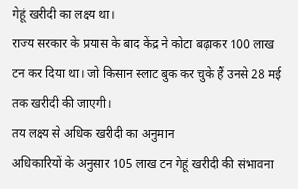गेहूं खरीदी का लक्ष्य था।
राज्य सरकार के प्रयास के बाद केंद्र ने कोटा बढ़ाकर 100 लाख टन कर दिया था। जो किसान स्लाट बुक कर चुके हैं उनसे 28 मई तक खरीदी की जाएगी।
तय लक्ष्य से अधिक खरीदी का अनुमान
अधिकारियों के अनुसार 105 लाख टन गेहूं खरीदी की संभावना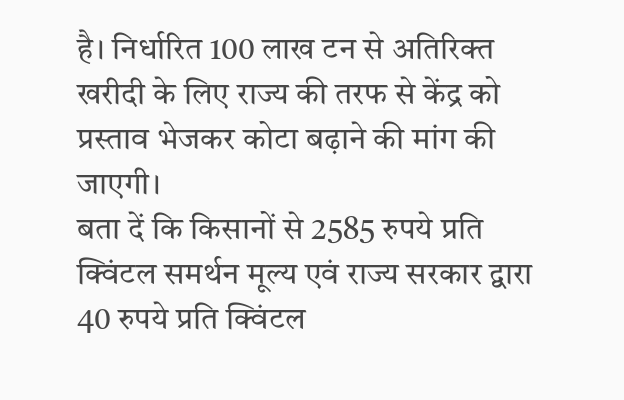है। निर्धारित 100 लाख टन से अतिरिक्त खरीदी के लिए राज्य की तरफ से केंद्र को प्रस्ताव भेजकर कोटा बढ़ाने की मांग की जाएगी।
बता दें कि किसानों से 2585 रुपये प्रति क्विंटल समर्थन मूल्य एवं राज्य सरकार द्वारा 40 रुपये प्रति क्विंटल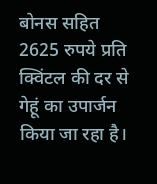बोनस सहित 2625 रुपये प्रति क्विंटल की दर से गेहूं का उपार्जन किया जा रहा है।